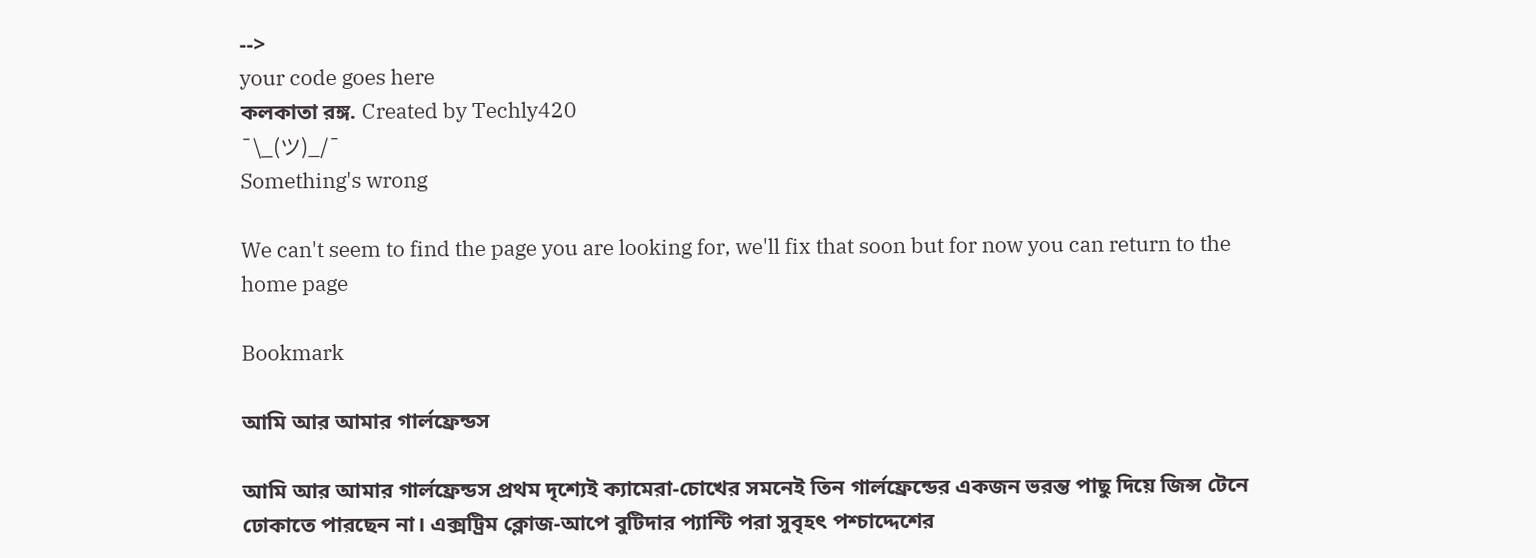-->
your code goes here
কলকাতা রঙ্গ. Created by Techly420
¯\_(ツ)_/¯
Something's wrong

We can't seem to find the page you are looking for, we'll fix that soon but for now you can return to the home page

Bookmark

আমি আর আমার গার্লফ্রেন্ডস

আমি আর আমার গার্লফ্রেন্ডস প্রথম দৃশ্যেই ক্যামেরা-চোখের সমনেই তিন গার্লফ্রেন্ডের একজন ভরন্ত পাছু দিয়ে জিন্স টেনে ঢোকাতে পারছেন না। এক্সট্রিম ক্লোজ-আপে বুটিদার প্যান্টি পরা সুবৃহত্‍ পশ্চাদ্দেশের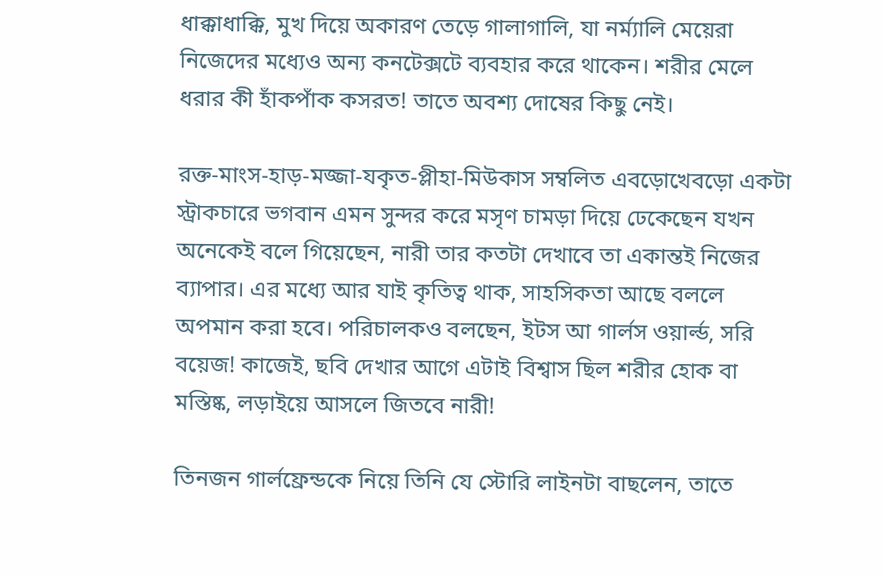ধাক্কাধাক্কি, মুখ দিয়ে অকারণ তেড়ে গালাগালি, যা নর্ম্যালি মেয়েরা নিজেদের মধ্যেও অন্য কনটেক্সটে ব্যবহার করে থাকেন। শরীর মেলে ধরার কী হাঁকপাঁক কসরত! তাতে অবশ্য দোষের কিছু নেই।

রক্ত-মাংস-হাড়-মজ্জা-যকৃত-প্লীহা-মিউকাস সম্বলিত এবড়োখেবড়ো একটা স্ট্রাকচারে ভগবান এমন সুন্দর করে মসৃণ চামড়া দিয়ে ঢেকেছেন যখন অনেকেই বলে গিয়েছেন, নারী তার কতটা দেখাবে তা একান্তই নিজের ব্যাপার। এর মধ্যে আর যাই কৃতিত্ব থাক, সাহসিকতা আছে বললে অপমান করা হবে। পরিচালকও বলছেন, ইটস আ গার্লস ওয়ার্ল্ড, সরি বয়েজ! কাজেই, ছবি দেখার আগে এটাই বিশ্বাস ছিল শরীর হোক বা মস্তিষ্ক, লড়াইয়ে আসলে জিতবে নারী!

তিনজন গার্লফ্রেন্ডকে নিয়ে তিনি যে স্টোরি লাইনটা বাছলেন, তাতে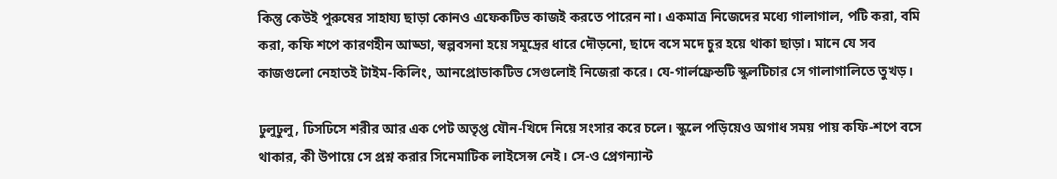কিন্তু কেউই পুরুষের সাহায্য ছাড়া কোনও এফেকটিভ কাজই করতে পারেন না। একমাত্র নিজেদের মধ্যে গালাগাল, পটি করা, বমি করা, কফি শপে কারণহীন আড্ডা, স্বল্পবসনা হয়ে সমুদ্রের ধারে দৌড়নো, ছাদে বসে মদে চুর হয়ে থাকা ছাড়া। মানে যে সব কাজগুলো নেহাতই টাইম-কিলিং, আনপ্রোডাকটিভ সেগুলোই নিজেরা করে। যে-গার্লফ্রেন্ডটি স্কুলটিচার সে গালাগালিতে তুখড়।

ঢুলুঢুলু, ঢিসঢিসে শরীর আর এক পেট অতৃপ্ত যৌন-খিদে নিয়ে সংসার করে চলে। স্কুলে পড়িয়েও অগাধ সময় পায় কফি-শপে বসে থাকার, কী উপায়ে সে প্রশ্ন করার সিনেমাটিক লাইসেন্স নেই। সে-ও প্রেগন্যান্ট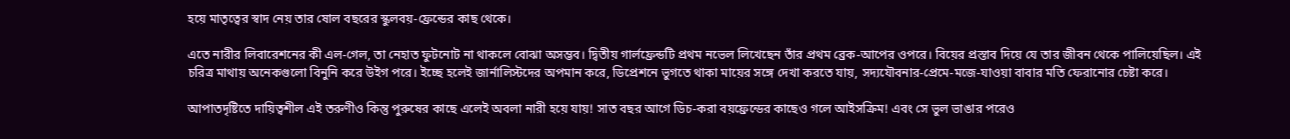হয়ে মাতৃত্বের স্বাদ নেয় তার ষোল বছরের স্কুলবয়-ফ্রেন্ডের কাছ থেকে।

এতে নারীর লিবারেশনের কী এল-গেল, তা নেহাত ফুটনোট না থাকলে বোঝা অসম্ভব। দ্বিতীয় গার্লফ্রেন্ডটি প্রথম নভেল লিখেছেন তাঁর প্রথম ব্রেক-আপের ওপরে। বিয়ের প্রস্তাব দিয়ে যে তার জীবন থেকে পালিয়েছিল। এই চরিত্র মাথায় অনেকগুলো বিনুনি করে উইগ পরে। ইচ্ছে হলেই জার্নালিস্টদের অপমান করে, ডিপ্রেশনে ভুগতে থাকা মায়ের সঙ্গে দেখা করতে যায়, সদ্যযৌবনার-প্রেমে-মজে-যাওয়া বাবার মতি ফেরানোর চেষ্টা করে।

আপাতদৃষ্টিতে দায়িত্বশীল এই তরুণীও কিন্তু পুরুষের কাছে এলেই অবলা নারী হয়ে যায়! সাত বছর আগে ডিচ-করা বয়ফ্রেন্ডের কাছেও গলে আইসক্রিম! এবং সে ভুল ভাঙার পরেও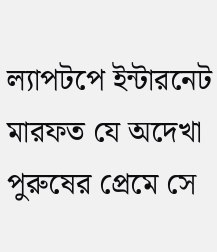ল্যাপটপে ইন্টারনেট মারফত যে অদেখা পুরুষের প্রেমে সে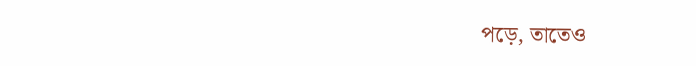পড়ে, তাতেও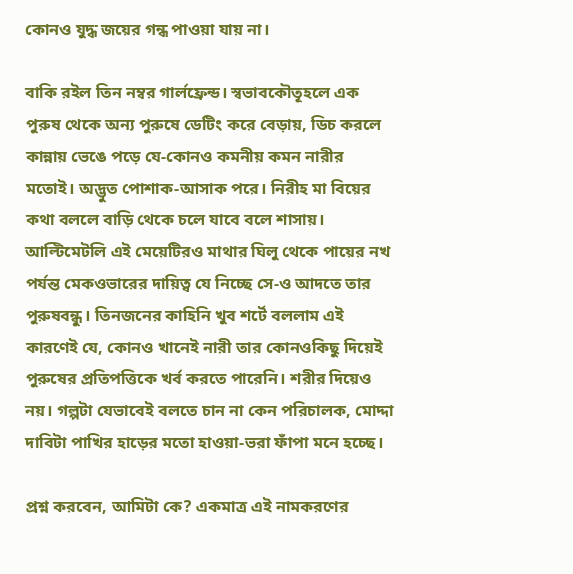কোনও যুদ্ধ জয়ের গন্ধ পাওয়া যায় না।

বাকি রইল তিন নম্বর গার্লফ্রেন্ড। স্বভাবকৌতূহলে এক পুরুষ থেকে অন্য পুরুষে ডেটিং করে বেড়ায়, ডিচ করলে কান্নায় ভেঙে পড়ে যে-কোনও কমনীয় কমন নারীর মতোই। অদ্ভুত পোশাক-আসাক পরে। নিরীহ মা বিয়ের কথা বললে বাড়ি থেকে চলে যাবে বলে শাসায়। আল্টিমেটলি এই মেয়েটিরও মাথার ঘিলু থেকে পায়ের নখ পর্যন্ত মেকওভারের দায়িত্ব যে নিচ্ছে সে-ও আদতে তার পুরুষবন্ধু। তিনজনের কাহিনি খুব শর্টে বললাম এই কারণেই যে, কোনও খানেই নারী তার কোনওকিছু দিয়েই পুরুষের প্রতিপত্তিকে খর্ব করতে পারেনি। শরীর দিয়েও নয়। গল্পটা যেভাবেই বলতে চান না কেন পরিচালক, মোদ্দা দাবিটা পাখির হাড়ের মতো হাওয়া-ভরা ফাঁপা মনে হচ্ছে।

প্রশ্ন করবেন, আমিটা কে? একমাত্র এই নামকরণের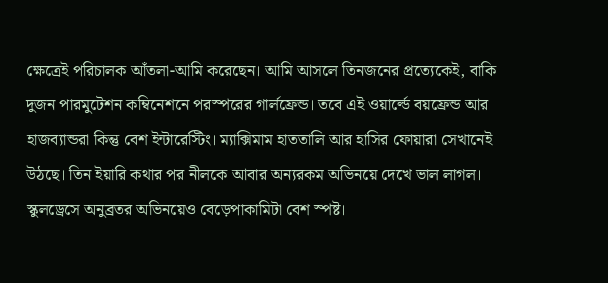ক্ষেত্রেই পরিচালক আঁতলা-আমি করেছেন। আমি আসলে তিনজনের প্রত্যেকেই, বাকি দুজন পারমুটেশন কম্বিনেশনে পরস্পরের গার্লফ্রেন্ড। তবে এই ওয়ার্ল্ডে বয়ফ্রেন্ড আর হাজব্যান্ডরা কিন্তু বেশ ইন্টারেস্টিং। ম্যাক্সিমাম হাততালি আর হাসির ফোয়ারা সেখানেই উঠছে। তিন ইয়ারি কথার পর নীলকে আবার অন্যরকম অভিনয়ে দেখে ভাল লাগল। স্কুলড্রেসে অনুব্রতর অভিনয়েও বেড়েপাকামিটা বেশ স্পষ্ট।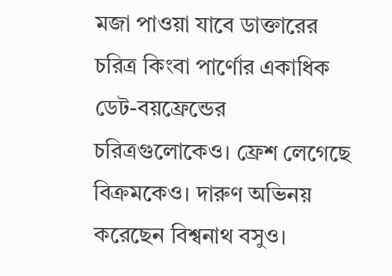মজা পাওয়া যাবে ডাক্তারের চরিত্র কিংবা পার্ণোর একাধিক ডেট-বয়ফ্রেন্ডের চরিত্রগুলোকেও। ফ্রেশ লেগেছে বিক্রমকেও। দারুণ অভিনয় করেছেন বিশ্বনাথ বসুও।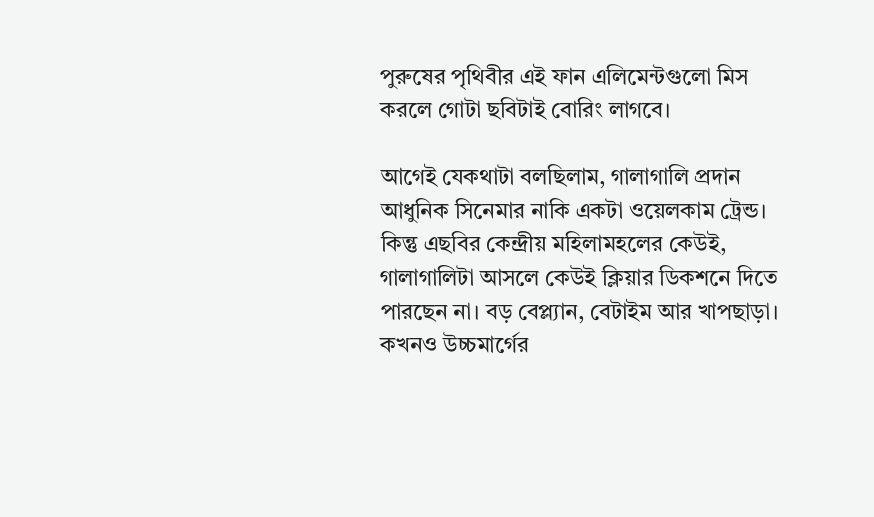পুরুষের পৃথিবীর এই ফান এলিমেন্টগুলো মিস করলে গোটা ছবিটাই বোরিং লাগবে।

আগেই যেকথাটা বলছিলাম, গালাগালি প্রদান আধুনিক সিনেমার নাকি একটা ওয়েলকাম ট্রেন্ড। কিন্তু এছবির কেন্দ্রীয় মহিলামহলের কেউই, গালাগালিটা আসলে কেউই ক্লিয়ার ডিকশনে দিতে পারছেন না। বড় বেপ্ল্যান, বেটাইম আর খাপছাড়া। কখনও উচ্চমার্গের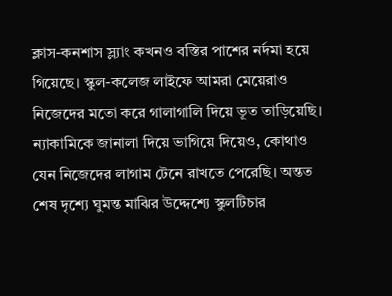ক্লাস-কনশাস স্ল্যাং কখনও বস্তির পাশের নর্দমা হয়ে গিয়েছে। স্কুল-কলেজ লাইফে আমরা মেয়েরাও নিজেদের মতো করে গালাগালি দিয়ে ভূত তাড়িয়েছি। ন্যাকামিকে জানালা দিয়ে ভাগিয়ে দিয়েও, কোথাও যেন নিজেদের লাগাম টেনে রাখতে পেরেছি। অন্তত শেষ দৃশ্যে ঘুমন্ত মাঝির উদ্দেশ্যে স্কুলটিচার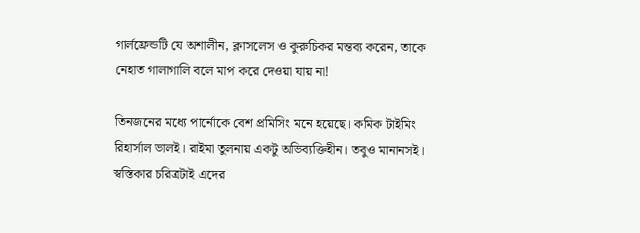গার্লফ্রেন্ডটি যে অশালীন, ক্লাসলেস ও কুরুচিকর মন্তব্য করেন, তাকে নেহাত গালাগালি বলে মাপ করে দেওয়া যায় না!

তিনজনের মধ্যে পার্নোকে বেশ প্রমিসিং মনে হয়েছে। কমিক টাইমিং রিহার্সাল ভালই। রাইমা তুলনায় একটু অভিব্যক্তিহীন। তবুও মানানসই। স্বস্তিকার চরিত্রটাই এদের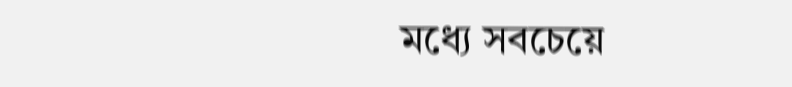মধ্যে সবচেয়ে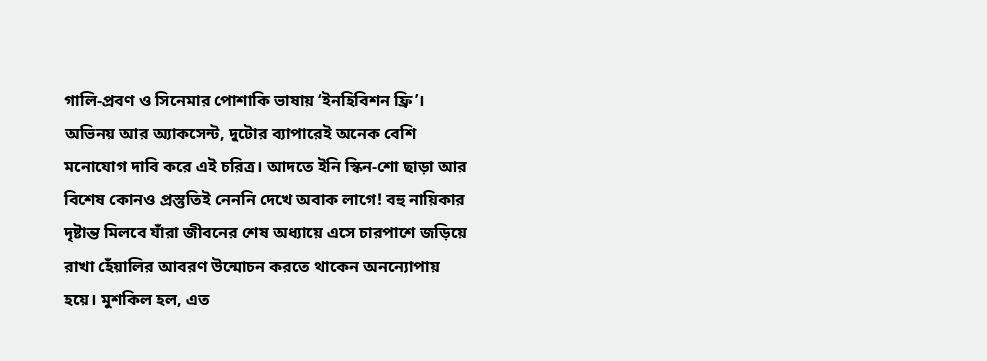গালি-প্রবণ ও সিনেমার পোশাকি ভাষায় ‘ইনহিবিশন ফ্রি’। অভিনয় আর অ্যাকসেন্ট, দুটোর ব্যাপারেই অনেক বেশি মনোযোগ দাবি করে এই চরিত্র। আদতে ইনি স্কিন-শো ছাড়া আর বিশেষ কোনও প্রস্তুতিই নেননি দেখে অবাক লাগে! বহু নায়িকার দৃষ্টান্ত মিলবে যাঁরা জীবনের শেষ অধ্যায়ে এসে চারপাশে জড়িয়ে রাখা হেঁয়ালির আবরণ উন্মোচন করতে থাকেন অনন্যোপায় হয়ে। মুশকিল হল, এত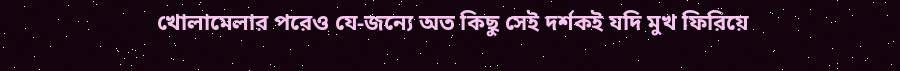খোলামেলার পরেও যে-জন্যে অত কিছু সেই দর্শকই যদি মুখ ফিরিয়ে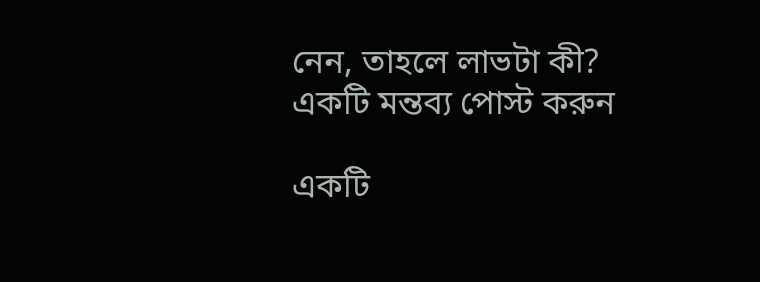নেন, তাহলে লাভটা কী?
একটি মন্তব্য পোস্ট করুন

একটি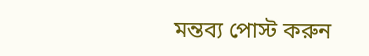মন্তব্য পোস্ট করুন